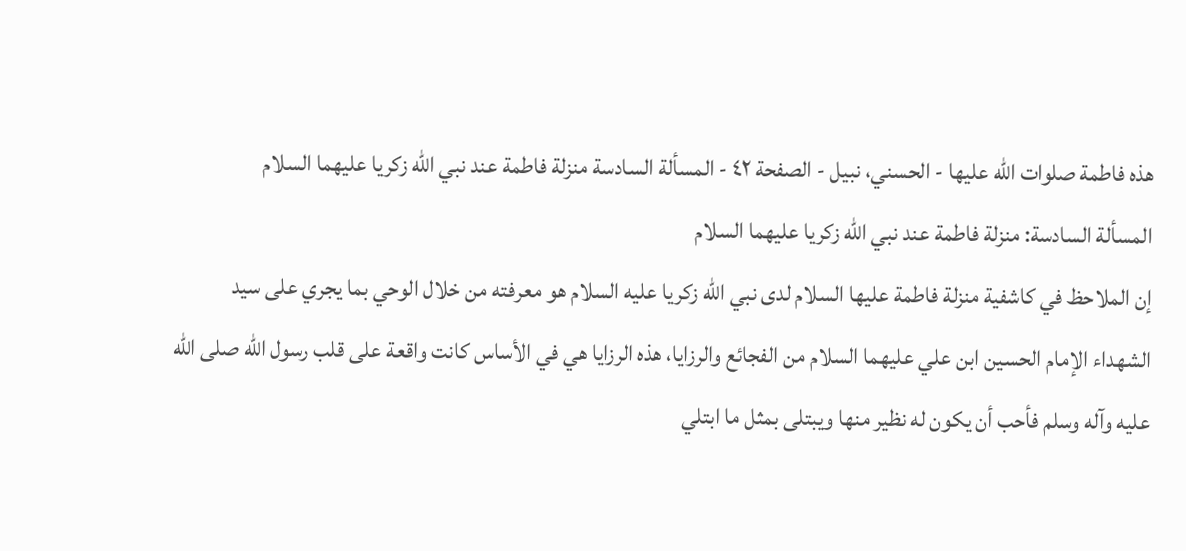هذه فاطمة صلوات الله عليها - الحسني، نبيل - الصفحة ٤٢ - المسألة السادسة منزلة فاطمة عند نبي الله زكريا عليهما السلام
المسألة السادسة: منزلة فاطمة عند نبي الله زكريا عليهما السلام
إن الملاحظ في كاشفية منزلة فاطمة عليها السلام لدى نبي الله زكريا عليه السلام هو معرفته من خلال الوحي بما يجري على سيد الشهداء الإمام الحسين ابن علي عليهما السلام من الفجائع والرزايا، هذه الرزايا هي في الأساس كانت واقعة على قلب رسول الله صلى الله عليه وآله وسلم فأحب أن يكون له نظير منها ويبتلى بمثل ما ابتلي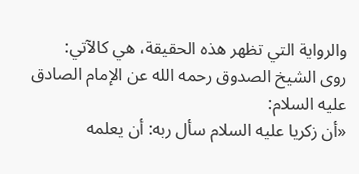والرواية التي تظهر هذه الحقيقة، هي كالآتي:
روى الشيخ الصدوق رحمه الله عن الإمام الصادق عليه السلام:
«أن زكريا عليه السلام سأل ربه: أن يعلمه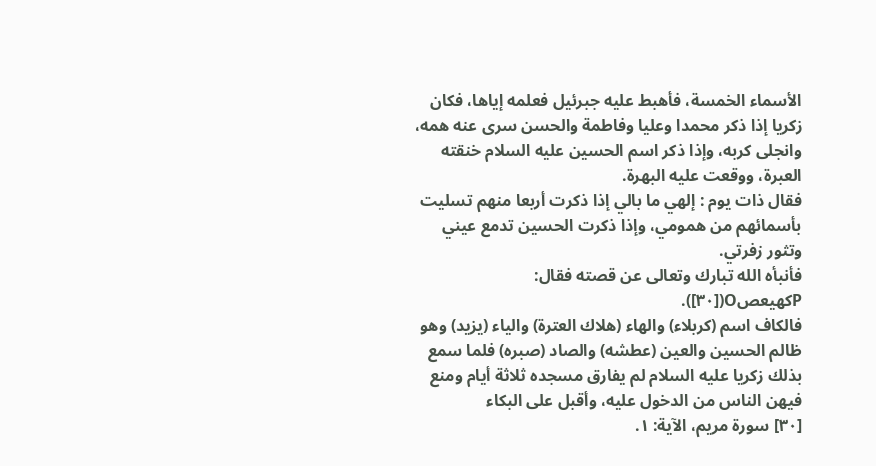الأسماء الخمسة، فأهبط عليه جبرئيل فعلمه إياها، فكان زكريا إذا ذكر محمدا وعليا وفاطمة والحسن سرى عنه همه، وانجلى كربه، وإذا ذكر اسم الحسين عليه السلام خنقته العبرة، ووقعت عليه البهرة.
فقال ذات يوم : إلهي ما بالي إذا ذكرت أربعا منهم تسليت بأسمائهم من همومي، وإذا ذكرت الحسين تدمع عيني وتثور زفرتي.
فأنبأه الله تبارك وتعالى عن قصته فقال:
PكهيعصO([٣٠]).
فالكاف اسم (كربلاء) والهاء (هلاك العترة) والياء (يزيد) وهو ظالم الحسين والعين (عطشه) والصاد (صبره) فلما سمع بذلك زكريا عليه السلام لم يفارق مسجده ثلاثة أيام ومنع فيهن الناس من الدخول عليه، وأقبل على البكاء
[٣٠] سورة مريم، الآية: ١.